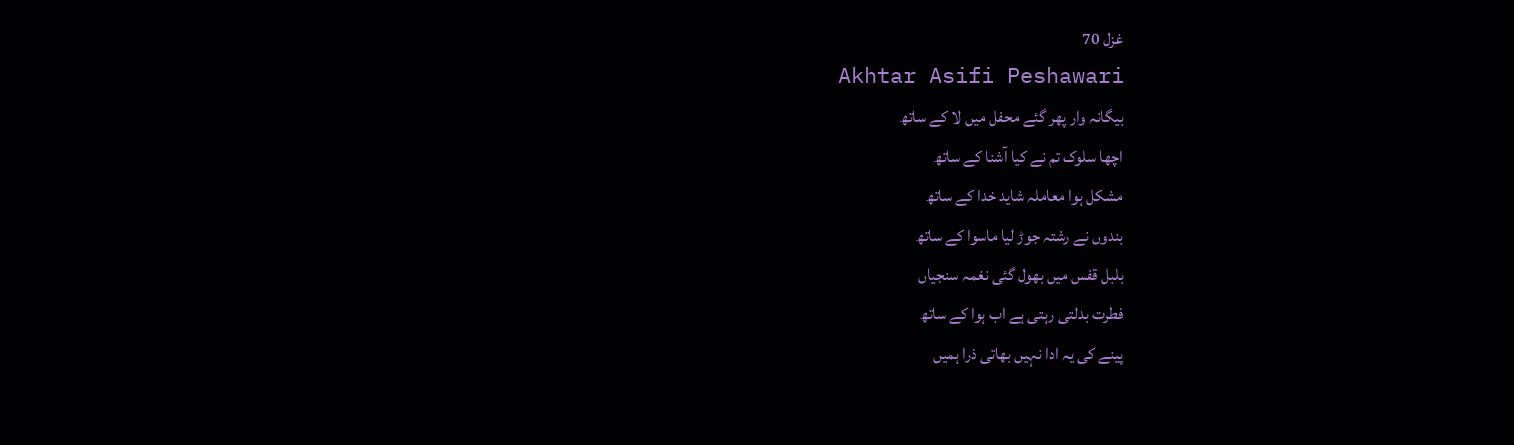غزل 70
Akhtar Asifi Peshawari
بیگانہ وار پھر گئے محفل میں لا کے ساتھ
اچھا سلوک تم نے کیا آشنا کے ساتھ
مشکل ہوا معاملہ شاید خدا کے ساتھ
بندوں نے رشتہ جوڑ لیا ماسوا کے ساتھ
بلبل قفس میں بھول گئی نغمہ سنجیاں
فطرت بدلتی رہتی ہے اب ہوا کے ساتھ
پینے کی یہ ادا نہیں بھاتی ذرا ہمیں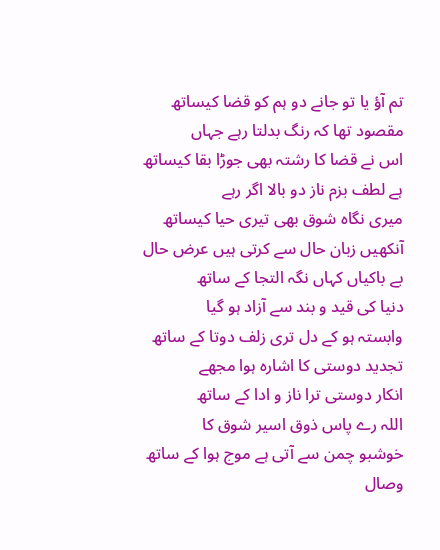تم آؤ یا تو جانے دو ہم کو قضا کیساتھ
مقصود تھا کہ رنگ بدلتا رہے جہاں
اس نے قضا کا رشتہ بھی جوڑا بقا کیساتھ
ہے لطف بزم ناز دو بالا اگر رہے
میری نگاہ شوق بھی تیری حیا کیساتھ
آنکھیں زبان حال سے کرتی ہیں عرض حال
بے باکیاں کہاں نگہ التجا کے ساتھ
دنیا کی قید و بند سے آزاد ہو گیا
وابستہ ہو کے دل تری زلف دوتا کے ساتھ
تجدید دوستی کا اشارہ ہوا مجھے
انکار دوستی ترا ناز و ادا کے ساتھ
اللہ رے پاس ذوق اسیر شوق کا
خوشبو چمن سے آتی ہے موج ہوا کے ساتھ
وصال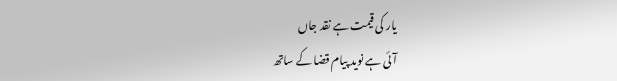یار کی قیمت ہے نقد جاں
آئی ہے نوید پیام قضا کے ساتھ